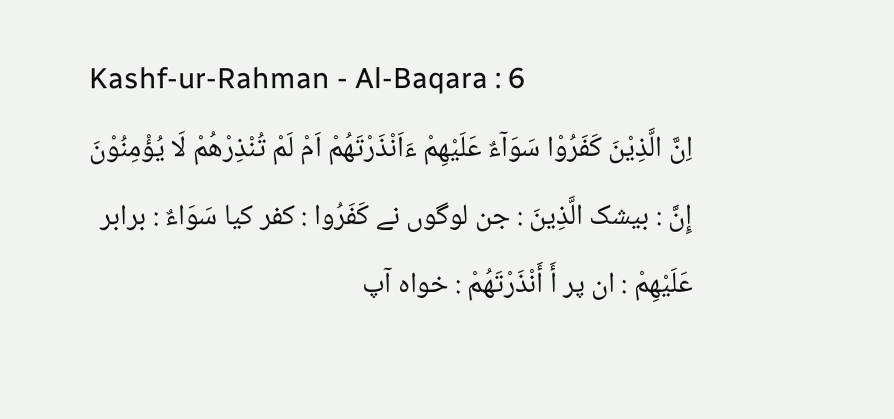Kashf-ur-Rahman - Al-Baqara : 6
اِنَّ الَّذِیْنَ كَفَرُوْا سَوَآءٌ عَلَیْهِمْ ءَاَنْذَرْتَهُمْ اَمْ لَمْ تُنْذِرْهُمْ لَا یُؤْمِنُوْنَ
إِنَّ : بیشک الَّذِينَ : جن لوگوں نے کَفَرُوا : کفر کیا سَوَاءٌ : برابر عَلَيْهِمْ : ان پر أَ أَنْذَرْتَهُمْ : خواہ آپ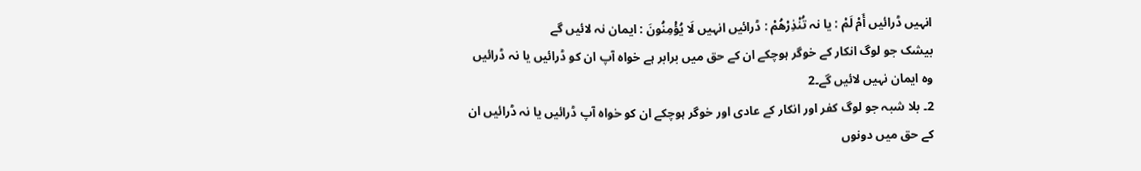انہیں ڈرائیں أَمْ لَمْ : یا نہ تُنْذِرْهُمْ : ڈرائیں انہیں لَا يُؤْمِنُونَ : ایمان نہ لائیں گے
بیشک جو لوگ انکار کے خوگر ہوچکے ان کے حق میں برابر ہے خواہ آپ ان کو ڈرائیں یا نہ ڈرائیں وہ ایمان نہیں لائیں گے۔2
2۔ بلا شبہ جو لوگ کفر اور انکار کے عادی اور خوگر ہوچکے ان کو خواہ آپ ڈرائیں یا نہ ڈرائیں ان کے حق میں دونوں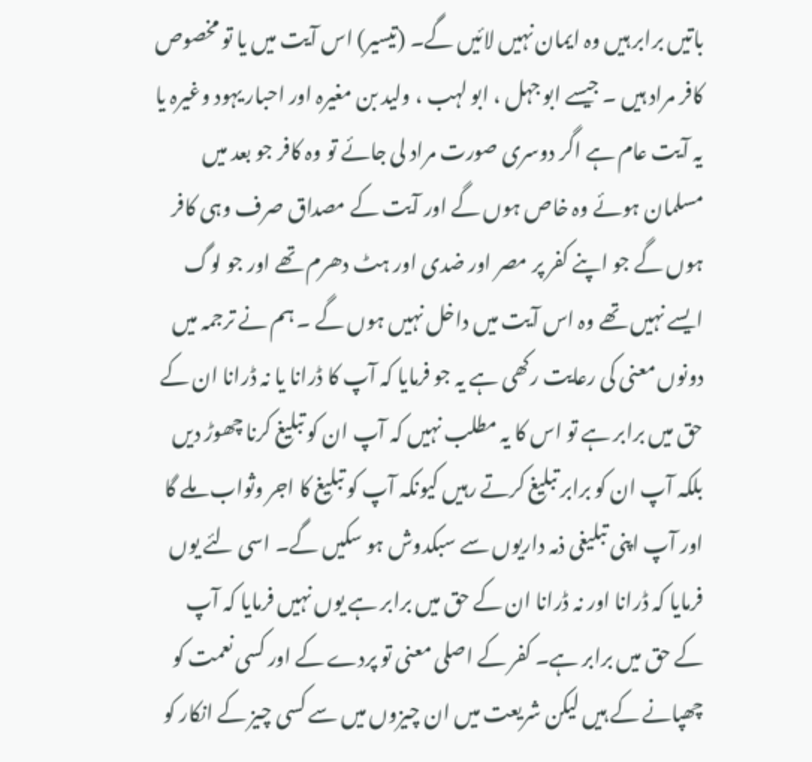باتیں برابر ہیں وہ ایمان نہیں لائیں گے۔ (تیسیر) اس آیت میں یا تو مخصوص کافر مراد ہیں ۔ جیسے ابو جہل ، ابو لہب ، ولید بن مغیرہ اور احبار یہود وغیرہ یا یہ آیت عام ہے اگر دوسری صورت مراد لی جائے تو وہ کافر جو بعد میں مسلمان ہوئے وہ خاص ہوں گے اور آیت کے مصداق صرف وہی کافر ہوں گے جو اپنے کفر پر مصر اور ضدی اور ہٹ دھرم تھے اور جو لوگ ایسے نہیں تھے وہ اس آیت میں داخل نہیں ہوں گے ۔ ہم نے ترجمہ میں دونوں معنی کی رعایت رکھی ہے یہ جو فرمایا کہ آپ کا ڈرانا یا نہ ڈرانا ان کے حق میں برابر ہے تو اس کا یہ مطلب نہیں کہ آپ ان کو تبلیغ کرنا چھوڑ دیں بلکہ آپ ان کو برابر تبلیغ کرتے رہیں کیونکہ آپ کو تبلیغ کا اجر وثواب ملے گا اور آپ اپنی تبلیغی ذمہ داریوں سے سبکدوش ہو سکیں گے۔ اسی لئے یوں فرمایا کہ ڈرانا اور نہ ڈرانا ان کے حق میں برابر ہے یوں نہیں فرمایا کہ آپ کے حق میں برابر ہے۔ کفر کے اصلی معنی تو پردے کے اور کسی نعمت کو چھپانے کے ہیں لیکن شریعت میں ان چیزوں میں سے کسی چیز کے انکار کو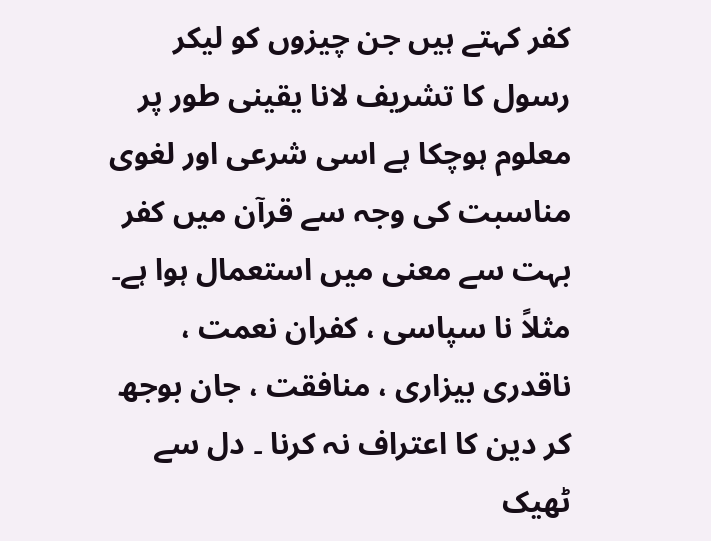کفر کہتے ہیں جن چیزوں کو لیکر رسول کا تشریف لانا یقینی طور پر معلوم ہوچکا ہے اسی شرعی اور لغوی مناسبت کی وجہ سے قرآن میں کفر بہت سے معنی میں استعمال ہوا ہے۔ مثلاً نا سپاسی ، کفران نعمت ، ناقدری بیزاری ، منافقت ، جان بوجھ کر دین کا اعتراف نہ کرنا ۔ دل سے ٹھیک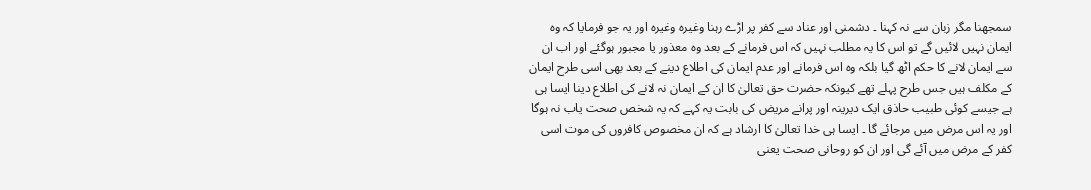سمجھنا مگر زبان سے نہ کہنا ۔ دشمنی اور عناد سے کفر پر اڑے رہنا وغیرہ وغیرہ اور یہ جو فرمایا کہ وہ ایمان نہیں لائیں گے تو اس کا یہ مطلب نہیں کہ اس فرمانے کے بعد وہ معذور یا مجبور ہوگئے اور اب ان سے ایمان لانے کا حکم اٹھ گیا بلکہ وہ اس فرمانے اور عدم ایمان کی اطلاع دینے کے بعد بھی اسی طرح ایمان کے مکلف ہیں جس طرح پہلے تھے کیونکہ حضرت حق تعالیٰ کا ان کے ایمان نہ لانے کی اطلاع دینا ایسا ہی ہے جیسے کوئی طبیب حاذق ایک دیرینہ اور پرانے مریض کی بابت یہ کہے کہ یہ شخص صحت یاب نہ ہوگا اور یہ اس مرض میں مرجائے گا ۔ ایسا ہی خدا تعالیٰ کا ارشاد ہے کہ ان مخصوص کافروں کی موت اسی کفر کے مرض میں آئے گی اور ان کو روحانی صحت یعنی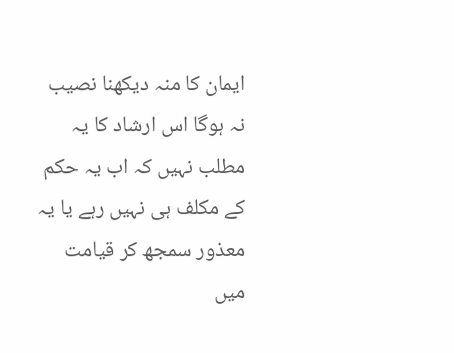ایمان کا منہ دیکھنا نصیب نہ ہوگا اس ارشاد کا یہ مطلب نہیں کہ اب یہ حکم کے مکلف ہی نہیں رہے یا یہ معذور سمجھ کر قیامت میں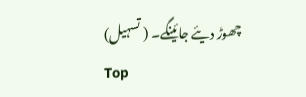چھوڑ دیئے جائینگے۔ ( تسہیل)
Top